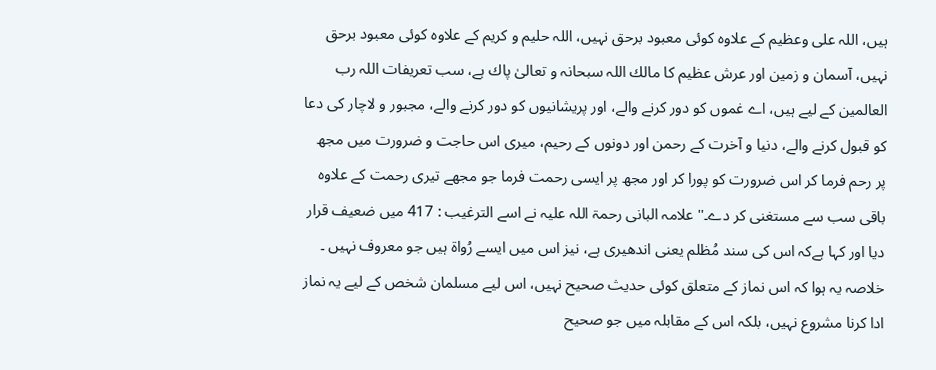ہیں، اللہ على وعظیم كے علاوہ كوئى معبود برحق نہیں، اللہ حلیم و كریم كے علاوہ كوئى معبود برحق نہیں، آسمان و زمین اور عرش عظیم كا مالك اللہ سبحانہ و تعالىٰ پاك ہے، سب تعریفات اللہ رب العالمین كے لیے ہیں، اے غموں كو دور كرنے والے، اور پریشانیوں كو دور كرنے والے، مجبور و لاچار كى دعا كو قبول كرنے والے، دنیا و آخرت كے رحمن اور دونوں كے رحیم، میرى اس حاجت و ضرورت میں مجھ پر رحم فرما كر اس ضرورت كو پورا كر اور مجھ پر ایسى رحمت فرما جو مجھے تیرى رحمت كے علاوہ باقى سب سے مستغنى كر دے۔'' علامہ البانى رحمۃ اللہ علیہ نے اسے الترغیب : 417 میں ضعیف قرار دیا اور كہا ہےکہ اس كى سند مُظلم یعنی اندھیرى ہے، نیز اس میں ایسے رُواۃ ہیں جو معروف نہیں ۔ خلاصہ یہ ہوا كہ اس نماز كے متعلق كوئى حدیث صحیح نہیں، اس لیے مسلمان شخص كے لیے یہ نماز ادا كرنا مشروع نہیں، بلكہ اس كے مقابلہ میں جو صحیح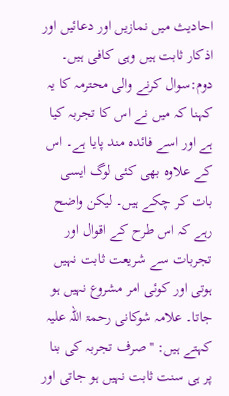احادیث میں نمازیں اور دعائیں اور اذكار ثابت ہیں وہى كافى ہیں۔ دوم:سوال كرنے والى محترمہ كا یہ كہنا كہ میں نے اس كا تجربہ كیا ہے اور اسے فائدہ مند پایا ہے۔ اس كے علاوہ بھى كئى لوگ ایسى بات كر چكے ہیں۔ لیکن واضح رہے کہ اس طرح كے اقوال اور تجربات سے شریعت ثابت نہیں ہوتى اور كوئى امر مشروع نہیں ہو جاتا۔ علامہ شوكانى رحمۃ اللہ علیہ كہتے ہیں: ''صرف تجربہ كى بنا پر ہى سنت ثابت نہیں ہو جاتى اور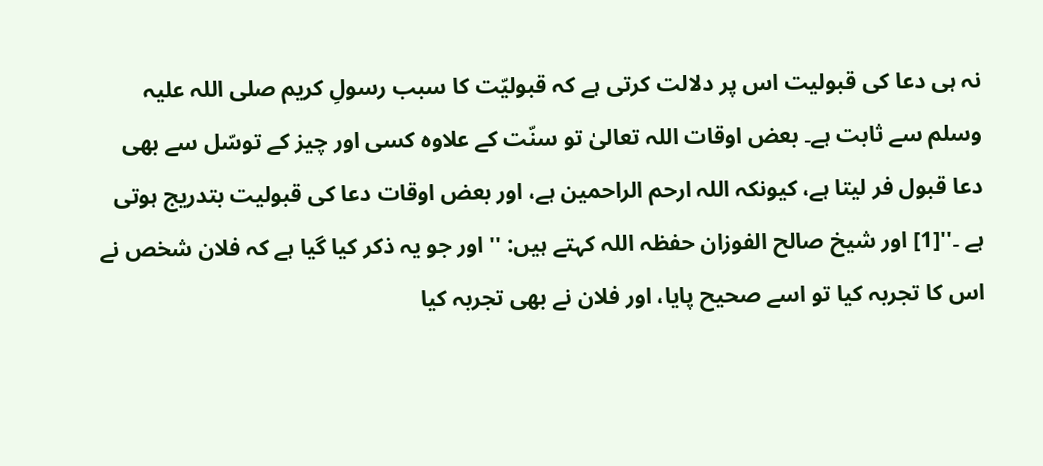نہ ہى دعا كى قبولیت اس پر دلالت كرتى ہے كہ قبولیّت كا سبب رسولِ كریم صلی اللہ علیہ وسلم سے ثابت ہے۔ بعض اوقات اللہ تعالىٰ تو سنّت كے علاوہ كسى اور چیز كے توسّل سے بھى دعا قبول فر لیتا ہے، كیونكہ اللہ ارحم الراحمین ہے، اور بعض اوقات دعا كى قبولیت بتدریج ہوتى ہے ۔''[1] اور شیخ صالح الفوزان حفظہ اللہ كہتے ہیں: '' اور جو یہ ذكر كیا گیا ہے كہ فلان شخص نے اس كا تجربہ كیا تو اسے صحیح پایا، اور فلان نے بھى تجربہ كیا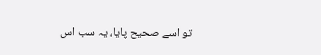تو اسے صحیح پایا، یہ سب اس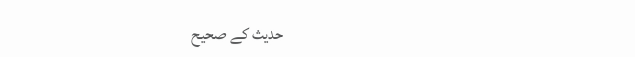حدیث كے صحیح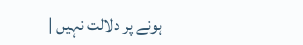ہونے پر دلالت نہیں |